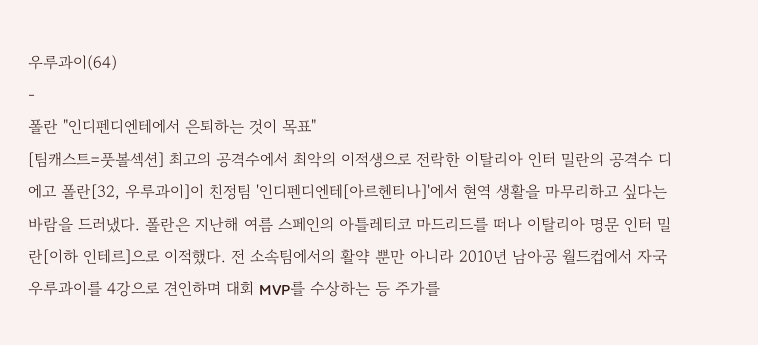우루과이(64)
-
폴란 "인디펜디엔테에서 은퇴하는 것이 목표"
[팀캐스트=풋볼섹션] 최고의 공격수에서 최악의 이적생으로 전락한 이탈리아 인터 밀란의 공격수 디에고 폴란[32, 우루과이]이 친정팀 '인디펜디엔테[아르헨티나]'에서 현역 생활을 마무리하고 싶다는 바람을 드러냈다. 폴란은 지난해 여름 스페인의 아틀레티코 마드리드를 떠나 이탈리아 명문 인터 밀란[이하 인테르]으로 이적했다. 전 소속팀에서의 활약 뿐만 아니라 2010년 남아공 월드컵에서 자국 우루과이를 4강으로 견인하며 대회 MVP를 수상하는 등 주가를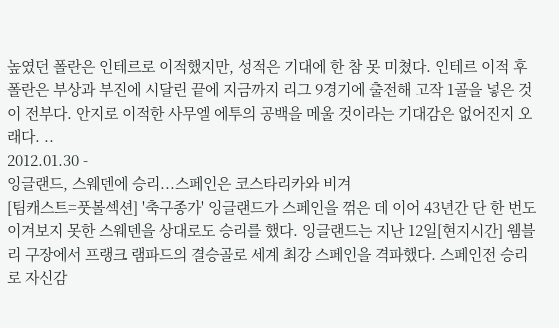높였던 폴란은 인테르로 이적했지만, 성적은 기대에 한 참 못 미쳤다. 인테르 이적 후 폴란은 부상과 부진에 시달린 끝에 지금까지 리그 9경기에 출전해 고작 1골을 넣은 것이 전부다. 안지로 이적한 사무엘 에투의 공백을 메울 것이라는 기대감은 없어진지 오래다. ..
2012.01.30 -
잉글랜드, 스웨덴에 승리...스페인은 코스타리카와 비겨
[팀캐스트=풋볼섹션] '축구종가' 잉글랜드가 스페인을 꺾은 데 이어 43년간 단 한 번도 이겨보지 못한 스웨덴을 상대로도 승리를 했다. 잉글랜드는 지난 12일[현지시간] 웸블리 구장에서 프랭크 램파드의 결승골로 세계 최강 스페인을 격파했다. 스페인전 승리로 자신감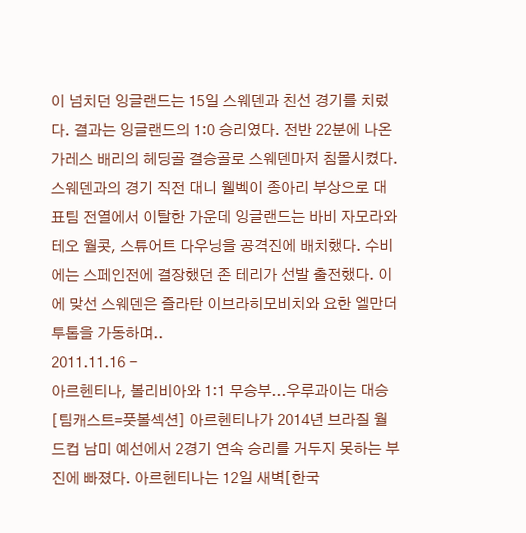이 넘치던 잉글랜드는 15일 스웨덴과 친선 경기를 치렀다. 결과는 잉글랜드의 1:0 승리였다. 전반 22분에 나온 가레스 배리의 헤딩골 결승골로 스웨덴마저 침몰시켰다. 스웨덴과의 경기 직전 대니 웰벡이 종아리 부상으로 대표팀 전열에서 이탈한 가운데 잉글랜드는 바비 자모라와 테오 월콧, 스튜어트 다우닝을 공격진에 배치했다. 수비에는 스페인전에 결장했던 존 테리가 선발 출전했다. 이에 맞선 스웨덴은 즐라탄 이브라히모비치와 요한 엘만더 투톱을 가동하며..
2011.11.16 -
아르헨티나, 볼리비아와 1:1 무승부...우루과이는 대승
[팀캐스트=풋볼섹션] 아르헨티나가 2014년 브라질 월드컵 남미 예선에서 2경기 연속 승리를 거두지 못하는 부진에 빠졌다. 아르헨티나는 12일 새벽[한국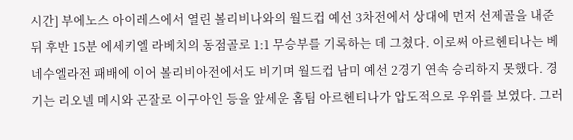시간] 부에노스 아이레스에서 열린 볼리비나와의 월드컵 예선 3차전에서 상대에 먼저 선제골을 내준 뒤 후반 15분 에세키엘 라베치의 동점골로 1:1 무승부를 기록하는 데 그쳤다. 이로써 아르헨티나는 베네수엘라전 패배에 이어 볼리비아전에서도 비기며 월드컵 남미 예선 2경기 연속 승리하지 못했다. 경기는 리오넬 메시와 곤잘로 이구아인 등을 앞세운 홈팀 아르헨티나가 압도적으로 우위를 보였다. 그러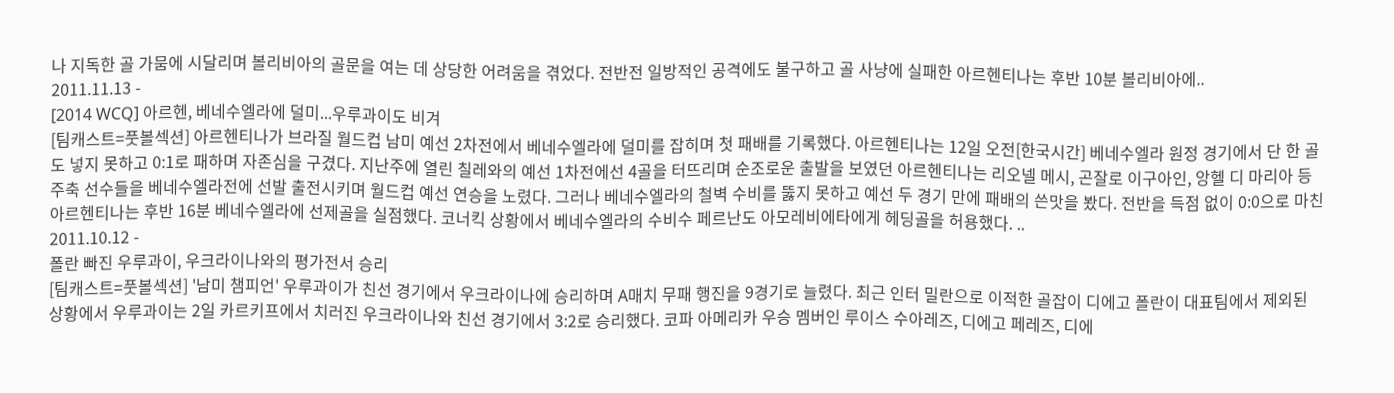나 지독한 골 가뭄에 시달리며 볼리비아의 골문을 여는 데 상당한 어려움을 겪었다. 전반전 일방적인 공격에도 불구하고 골 사냥에 실패한 아르헨티나는 후반 10분 볼리비아에..
2011.11.13 -
[2014 WCQ] 아르헨, 베네수엘라에 덜미...우루과이도 비겨
[팀캐스트=풋볼섹션] 아르헨티나가 브라질 월드컵 남미 예선 2차전에서 베네수엘라에 덜미를 잡히며 첫 패배를 기록했다. 아르헨티나는 12일 오전[한국시간] 베네수엘라 원정 경기에서 단 한 골도 넣지 못하고 0:1로 패하며 자존심을 구겼다. 지난주에 열린 칠레와의 예선 1차전에선 4골을 터뜨리며 순조로운 출발을 보였던 아르헨티나는 리오넬 메시, 곤잘로 이구아인, 앙헬 디 마리아 등 주축 선수들을 베네수엘라전에 선발 출전시키며 월드컵 예선 연승을 노렸다. 그러나 베네수엘라의 철벽 수비를 뚫지 못하고 예선 두 경기 만에 패배의 쓴맛을 봤다. 전반을 득점 없이 0:0으로 마친 아르헨티나는 후반 16분 베네수엘라에 선제골을 실점했다. 코너킥 상황에서 베네수엘라의 수비수 페르난도 아모레비에타에게 헤딩골을 허용했다. ..
2011.10.12 -
폴란 빠진 우루과이, 우크라이나와의 평가전서 승리
[팀캐스트=풋볼섹션] '남미 챔피언' 우루과이가 친선 경기에서 우크라이나에 승리하며 A매치 무패 행진을 9경기로 늘렸다. 최근 인터 밀란으로 이적한 골잡이 디에고 폴란이 대표팀에서 제외된 상황에서 우루과이는 2일 카르키프에서 치러진 우크라이나와 친선 경기에서 3:2로 승리했다. 코파 아메리카 우승 멤버인 루이스 수아레즈, 디에고 페레즈, 디에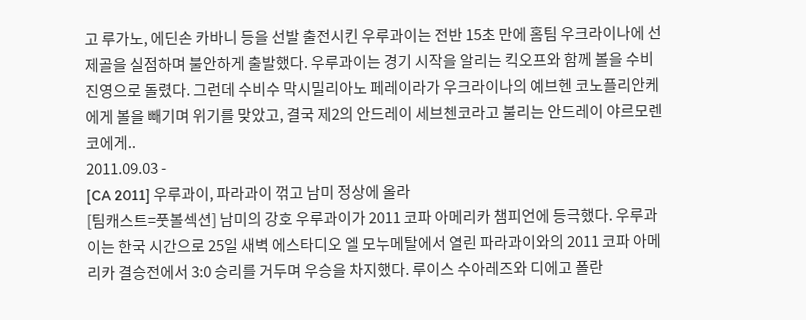고 루가노, 에딘손 카바니 등을 선발 출전시킨 우루과이는 전반 15초 만에 홈팀 우크라이나에 선제골을 실점하며 불안하게 출발했다. 우루과이는 경기 시작을 알리는 킥오프와 함께 볼을 수비 진영으로 돌렸다. 그런데 수비수 막시밀리아노 페레이라가 우크라이나의 예브헨 코노플리안케에게 볼을 빼기며 위기를 맞았고, 결국 제2의 안드레이 세브첸코라고 불리는 안드레이 야르모렌코에게..
2011.09.03 -
[CA 2011] 우루과이, 파라과이 꺾고 남미 정상에 올라
[팀캐스트=풋볼섹션] 남미의 강호 우루과이가 2011 코파 아메리카 챔피언에 등극했다. 우루과이는 한국 시간으로 25일 새벽 에스타디오 엘 모누메탈에서 열린 파라과이와의 2011 코파 아메리카 결승전에서 3:0 승리를 거두며 우승을 차지했다. 루이스 수아레즈와 디에고 폴란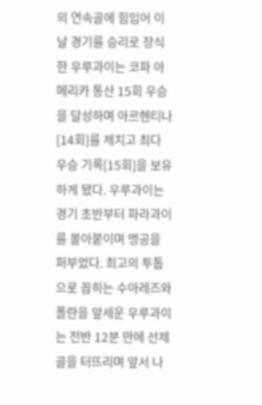의 연속골에 힘입어 이날 경기를 승리로 장식한 우루과이는 코파 아메리카 통산 15회 우승을 달성하며 아르헨티나[14회]를 제치고 최다 우승 기록[15회]을 보유하게 됐다. 우루과이는 경기 초반부터 파라과이를 몰아붙이며 맹공을 퍼부었다. 최고의 투톱으로 꼽히는 수아레즈와 폴란을 앞세운 우루과이는 전반 12분 만에 선제골을 터뜨리며 앞서 나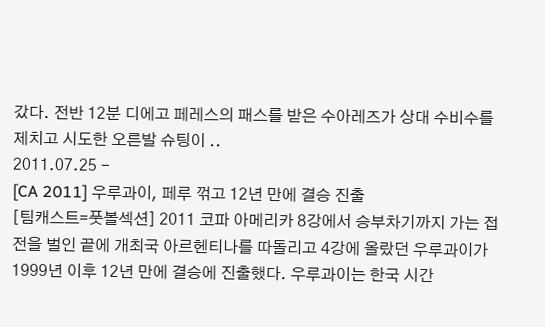갔다. 전반 12분 디에고 페레스의 패스를 받은 수아레즈가 상대 수비수를 제치고 시도한 오른발 슈팅이 ..
2011.07.25 -
[CA 2011] 우루과이, 페루 꺾고 12년 만에 결승 진출
[팀캐스트=풋볼섹션] 2011 코파 아메리카 8강에서 승부차기까지 가는 접전을 벌인 끝에 개최국 아르헨티나를 따돌리고 4강에 올랐던 우루과이가 1999년 이후 12년 만에 결승에 진출했다. 우루과이는 한국 시간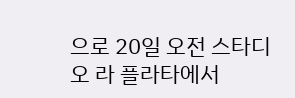으로 20일 오전 스타디오 라 플라타에서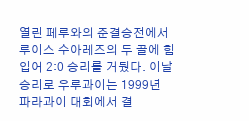열린 페루와의 준결승전에서 루이스 수아레즈의 두 골에 힘입어 2:0 승리를 거뒀다. 이날 승리로 우루과이는 1999년 파라과이 대회에서 결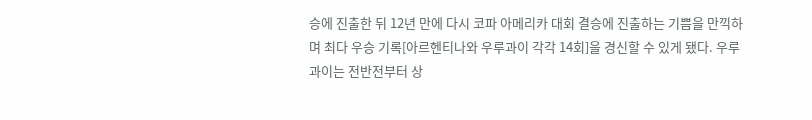승에 진출한 뒤 12년 만에 다시 코파 아메리카 대회 결승에 진출하는 기쁨을 만끽하며 최다 우승 기록[아르헨티나와 우루과이 각각 14회]을 경신할 수 있게 됐다. 우루과이는 전반전부터 상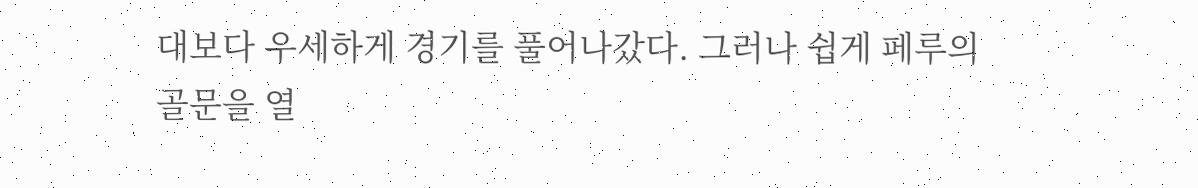대보다 우세하게 경기를 풀어나갔다. 그러나 쉽게 페루의 골문을 열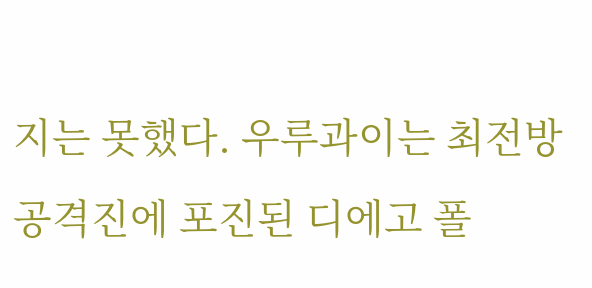지는 못했다. 우루과이는 최전방 공격진에 포진된 디에고 폴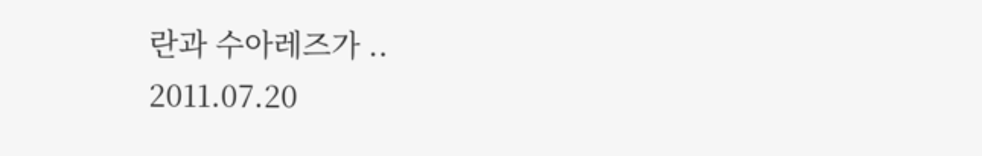란과 수아레즈가 ..
2011.07.20